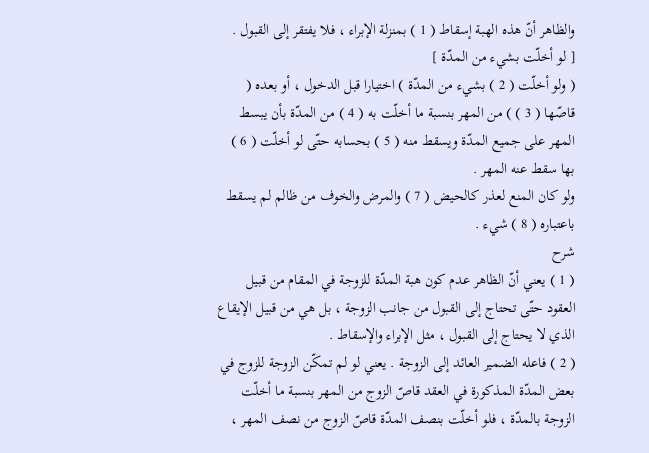والظاهر أنّ هذه الهبة إسقاط ( 1 ) بمنزلة الإبراء ، فلا يفتقر إلى القبول .
[ لو أخلّت بشيء من المدّة ]
( ولو أخلّت ( 2 ) بشيء من المدّة ) اختيارا قبل الدخول ، أو بعده ( قاصّها ( 3 ) ) من المهر بنسبة ما أخلّت به ( 4 ) من المدّة بأن يبسط المهر على جميع المدّة ويسقط منه ( 5 ) بحسابه حتّى لو أخلّت ( 6 ) بها سقط عنه المهر .
ولو كان المنع لعذر كالحيض ( 7 ) والمرض والخوف من ظالم لم يسقط باعتباره ( 8 ) شيء .
شرح
( 1 ) يعني أنّ الظاهر عدم كون هبة المدّة للزوجة في المقام من قبيل العقود حتّى تحتاج إلى القبول من جانب الزوجة ، بل هي من قبيل الإيقاع الذي لا يحتاج إلى القبول ، مثل الإبراء والإسقاط .
( 2 ) فاعله الضمير العائد إلى الزوجة . يعني لو لم تمكّن الزوجة للزوج في بعض المدّة المذكورة في العقد قاصّ الزوج من المهر بنسبة ما أخلّت الزوجة بالمدّة ، فلو أخلّت بنصف المدّة قاصّ الزوج من نصف المهر ،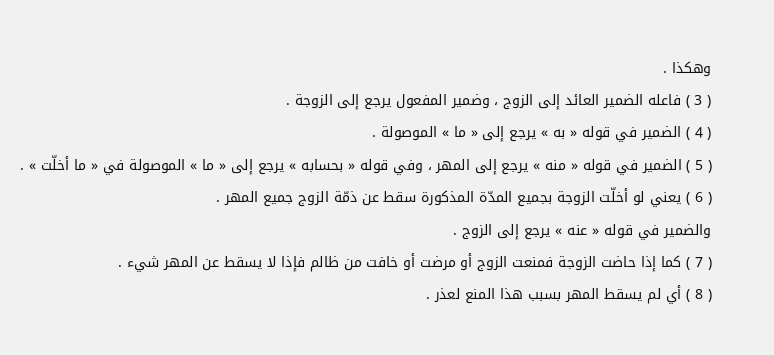وهكذا .
( 3 ) فاعله الضمير العائد إلى الزوج ، وضمير المفعول يرجع إلى الزوجة .
( 4 ) الضمير في قوله « به » يرجع إلى « ما » الموصولة .
( 5 ) الضمير في قوله « منه » يرجع إلى المهر ، وفي قوله « بحسابه » يرجع إلى « ما » الموصولة في « ما أخلّت » .
( 6 ) يعني لو أخلّت الزوجة بجميع المدّة المذكورة سقط عن ذمّة الزوج جميع المهر .
والضمير في قوله « عنه » يرجع إلى الزوج .
( 7 ) كما إذا حاضت الزوجة فمنعت الزوج أو مرضت أو خافت من ظالم فإذا لا يسقط عن المهر شيء .
( 8 ) أي لم يسقط المهر بسبب هذا المنع لعذر .